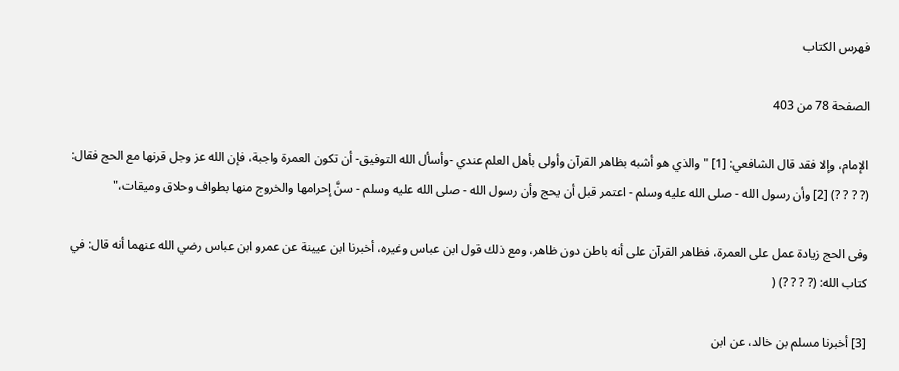فهرس الكتاب

الصفحة 78 من 403

الإمام، وإلا فقد قال الشافعي: [1] "والذي هو أشبه بظاهر القرآن وأولى بأهل العلم عندي -وأسأل الله التوفيق- أن تكون العمرة واجبة، فإن الله عز وجل قرنها مع الحج فقال: (? ? ? ?) [2] وأن رسول الله - صلى الله عليه وسلم - اعتمر قبل أن يحج وأن رسول الله - صلى الله عليه وسلم - سنَّ إحرامها والخروج منها بطواف وحلاق وميقات،"

وفى الحج زيادة عمل على العمرة، فظاهر القرآن على أنه باطن دون ظاهر، ومع ذلك قول ابن عباس وغيره، أخبرنا ابن عيينة عن عمرو ابن عباس رضي الله عنهما أنه قال: في كتاب الله: (? ? ? ?) (

[3] أخبرنا مسلم بن خالد، عن ابن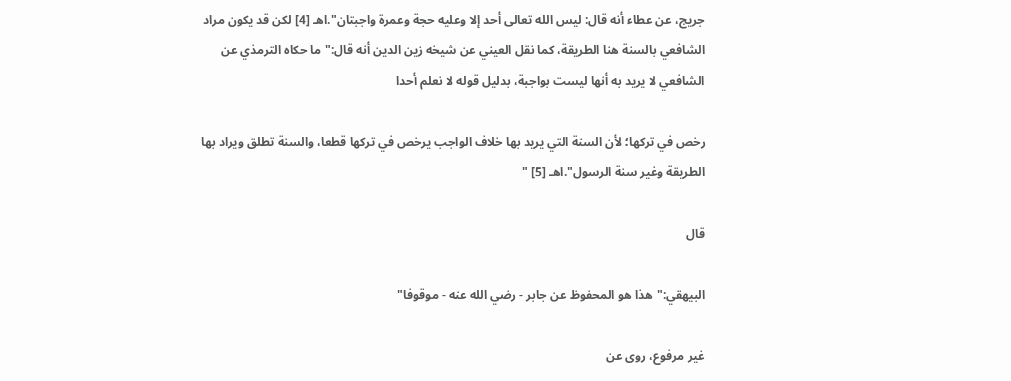جريج، عن عطاء أنه قال: ليس الله تعالى أحد إلا وعليه حجة وعمرة واجبتان".اهـ [4] لكن قد يكون مراد الشافعي بالسنة هنا الطريقة، كما نقل العيني عن شيخه زين الدين أنه قال:"ما حكاه الترمذي عن الشافعي لا يريد به أنها ليست بواجبة، بدليل قوله لا نعلم أحدا

رخص في تركها؛ لأن السنة التي يريد بها خلاف الواجب يرخص في تركها قطعا، والسنة تطلق ويراد بها الطريقة وغير سنة الرسول".اهـ [5] "

قال

البيهقي:"هذا هو المحفوظ عن جابر - رضي الله عنه - موقوفا"

غير مرفوع، روى عن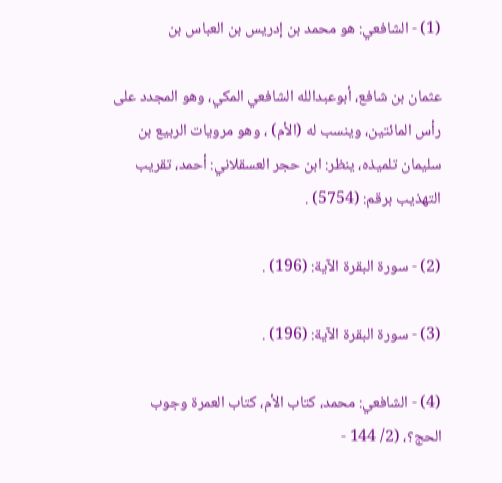(1) - الشافعي: هو محمد بن إدريس بن العباس بن

عثمان بن شافع، أبوعبدالله الشافعي المكي، وهو المجدد على رأس المائتين، وينسب له (الأم) ، وهو مرويات الربيع بن سليمان تلميذه، ينظر: ابن حجر العسقلاني: أحمد، تقريب التهذيب برقم: (5754) .

(2) - سورة البقرة الآية: (196) .

(3) - سورة البقرة الآية: (196) .

(4) - الشافعي: محمد، كتاب الأم، كتاب العمرة وجوب الحج؟، (2/ 144 -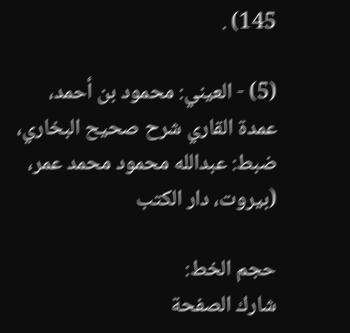145) .

(5) - العيني: محمود بن أحمد، عمدة القاري شرح صحيح البخاري، ضبط: عبدالله محمود محمد عمر، (بيروت، دار الكتب

حجم الخط:
شارك الصفحة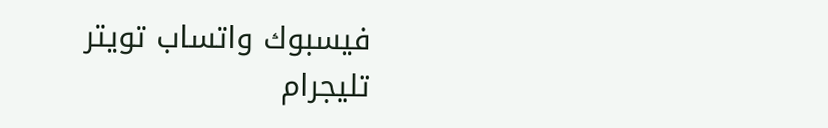فيسبوك واتساب تويتر تليجرام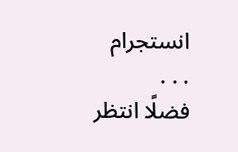انستجرام
. . .
فضلًا انتظر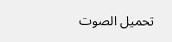تحميل الصوت